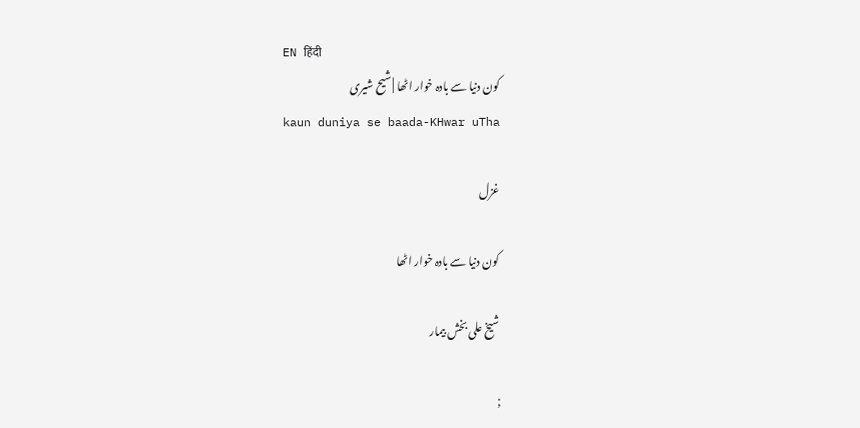EN हिंदी
کون دنیا سے بادہ خوار اٹھا | شیح شیری
kaun duniya se baada-KHwar uTha

غزل

کون دنیا سے بادہ خوار اٹھا

شیخ علی بخش بیمار

;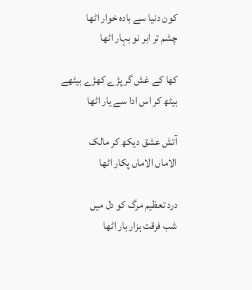کون دنیا سے بادہ خوار اٹھا
چشم تر ابر نو بہار اٹھا

کھا کے غش گر پڑے کھڑے بیٹھے
بیٹھ کر اس ادا سے یار اٹھا

آتش عشق دیکھ کر مالک
الاماں الاماں پکار اٹھا

درد تعظیم مرگ کو دل میں
شب فرقت ہزار بار اٹھا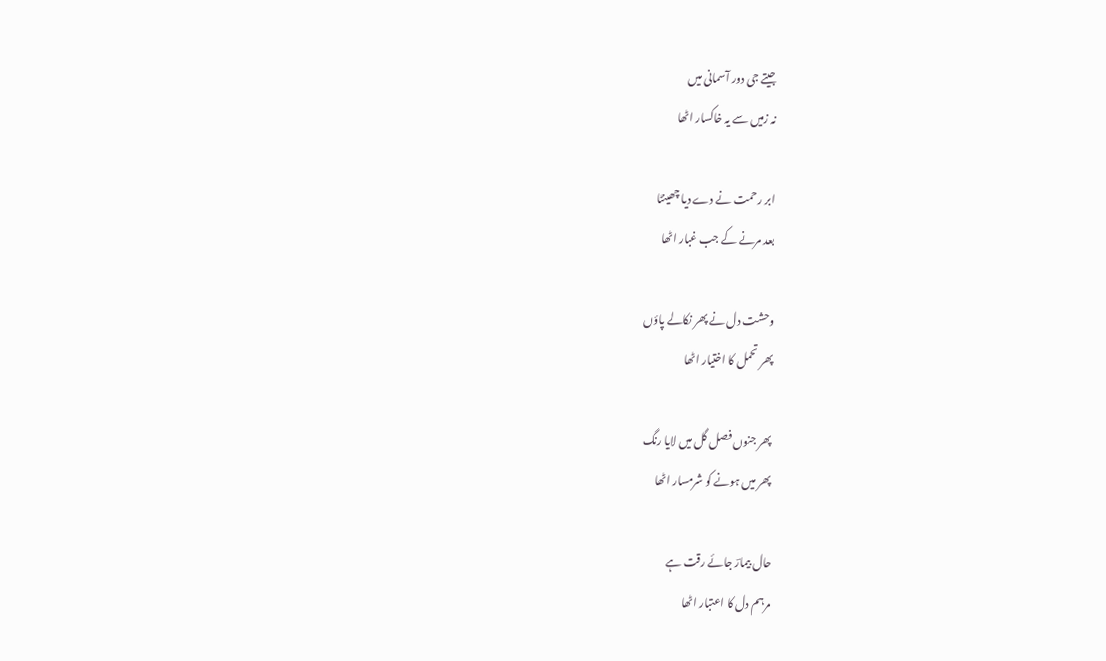جیتے جی دور آسمانی میں
نہ زمیں سے یہ خاکسار اٹھا

ابر رحمت نے دے دیا چھینٹا
بعد مرنے کے جب غبار اٹھا

وحشت دل نے پھر نکالے پاؤں
پھر تحمل کا اختیار اٹھا

پھر جنوں فصل گل میں لایا رنگ
پھر میں ہونے کو شرمسار اٹھا

حال بیمارؔ جائے رقت ہے
مرہم دل کا اعتبار اٹھا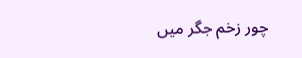چور زخم جگر میں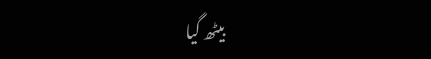بیٹھ گیا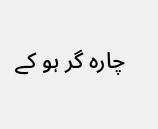چارہ گر ہو کے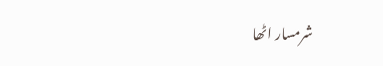شرمسار اٹھا